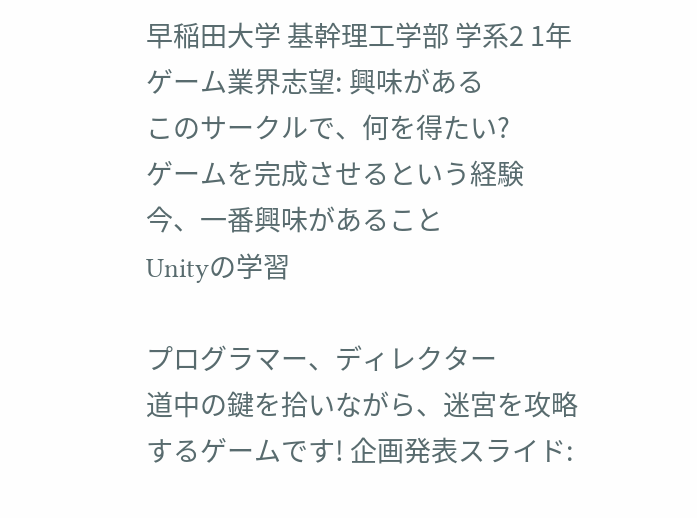早稲田大学 基幹理工学部 学系2 1年
ゲーム業界志望: 興味がある
このサークルで、何を得たい?
ゲームを完成させるという経験
今、一番興味があること
Unityの学習

プログラマー、ディレクター
道中の鍵を拾いながら、迷宮を攻略するゲームです! 企画発表スライド: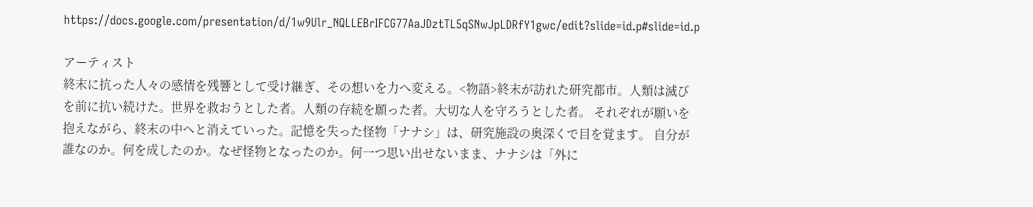https://docs.google.com/presentation/d/1w9Ulr_NQLLEBrIFCG77AaJDztTL5qSNwJpLDRfY1gwc/edit?slide=id.p#slide=id.p

アーティスト
終末に抗った人々の感情を残響として受け継ぎ、その想いを力へ変える。<物語>終末が訪れた研究都市。人類は滅びを前に抗い続けた。世界を救おうとした者。人類の存続を願った者。大切な人を守ろうとした者。 それぞれが願いを抱えながら、終末の中へと消えていった。記憶を失った怪物「ナナシ」は、研究施設の奥深くで目を覚ます。 自分が誰なのか。何を成したのか。なぜ怪物となったのか。何一つ思い出せないまま、ナナシは「外に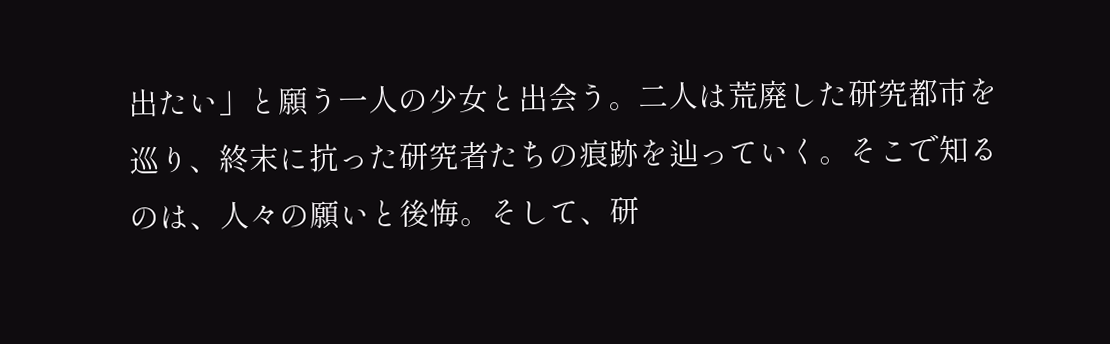出たい」と願う一人の少女と出会う。二人は荒廃した研究都市を巡り、終末に抗った研究者たちの痕跡を辿っていく。そこで知るのは、人々の願いと後悔。そして、研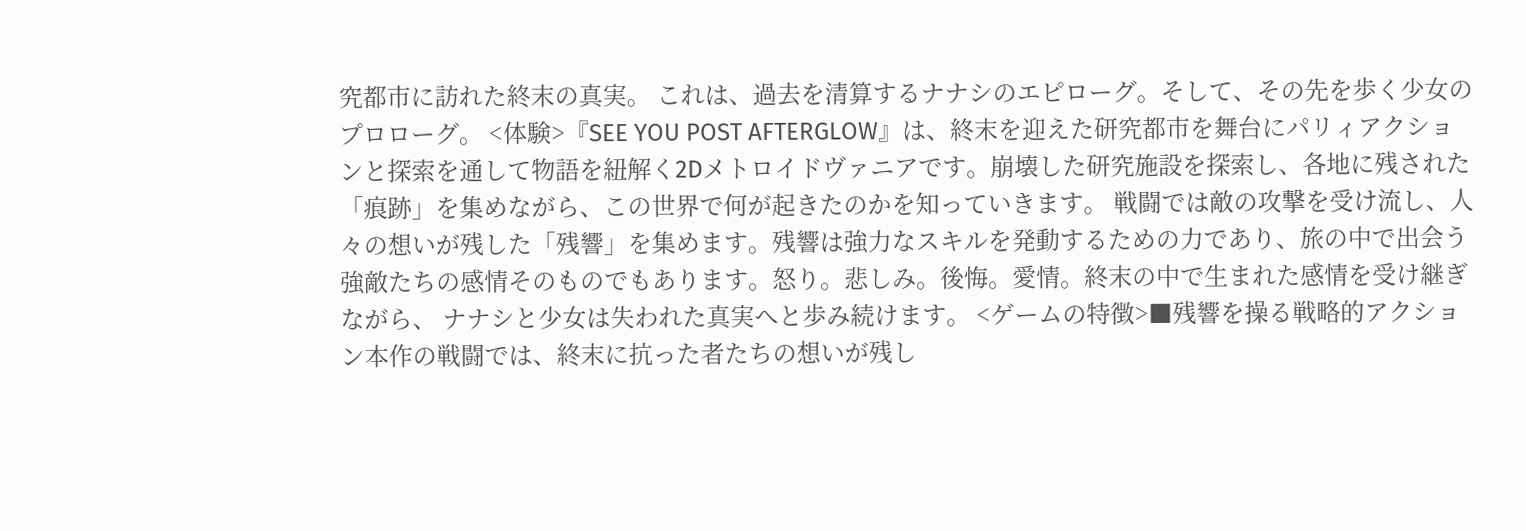究都市に訪れた終末の真実。 これは、過去を清算するナナシのエピローグ。そして、その先を歩く少女のプロローグ。 <体験>『SEE YOU POST AFTERGLOW』は、終末を迎えた研究都市を舞台にパリィアクションと探索を通して物語を紐解く2Dメトロイドヴァニアです。崩壊した研究施設を探索し、各地に残された「痕跡」を集めながら、この世界で何が起きたのかを知っていきます。 戦闘では敵の攻撃を受け流し、人々の想いが残した「残響」を集めます。残響は強力なスキルを発動するための力であり、旅の中で出会う強敵たちの感情そのものでもあります。怒り。悲しみ。後悔。愛情。終末の中で生まれた感情を受け継ぎながら、 ナナシと少女は失われた真実へと歩み続けます。 <ゲームの特徴>■残響を操る戦略的アクション本作の戦闘では、終末に抗った者たちの想いが残し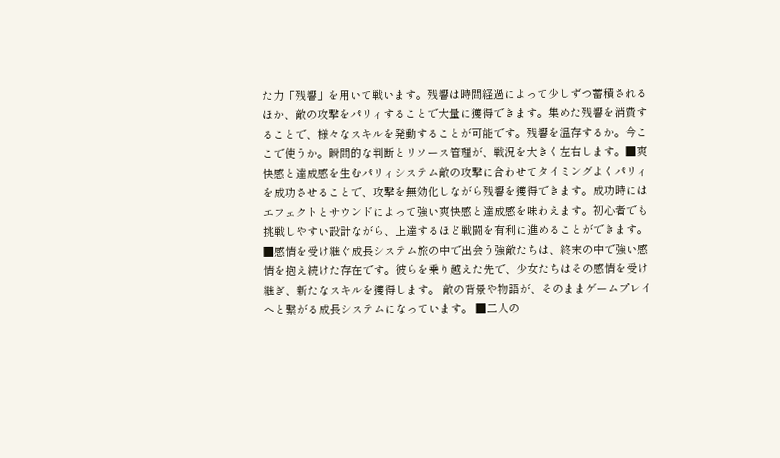た力「残響」を用いて戦います。残響は時間経過によって少しずつ蓄積されるほか、敵の攻撃をパリィすることで大量に獲得できます。集めた残響を消費することで、様々なスキルを発動することが可能です。残響を温存するか。今ここで使うか。瞬間的な判断とリソース管理が、戦況を大きく左右します。■爽快感と達成感を生むパリィシステム敵の攻撃に合わせてタイミングよくパリィを成功させることで、攻撃を無効化しながら残響を獲得できます。成功時にはエフェクトとサウンドによって強い爽快感と達成感を味わえます。初心者でも挑戦しやすい設計ながら、上達するほど戦闘を有利に進めることができます。 ■感情を受け継ぐ成長システム旅の中で出会う強敵たちは、終末の中で強い感情を抱え続けた存在です。彼らを乗り越えた先で、少女たちはその感情を受け継ぎ、新たなスキルを獲得します。 敵の背景や物語が、そのままゲームプレイへと繋がる成長システムになっています。 ■二人の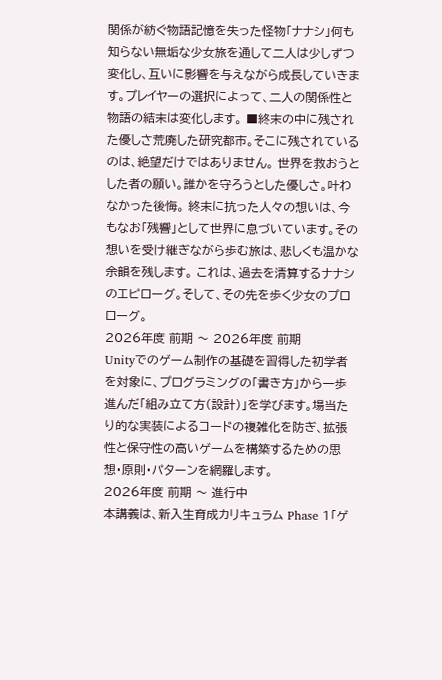関係が紡ぐ物語記憶を失った怪物「ナナシ」何も知らない無垢な少女旅を通して二人は少しずつ変化し、互いに影響を与えながら成長していきます。プレイヤーの選択によって、二人の関係性と物語の結末は変化します。 ■終末の中に残された優しさ荒廃した研究都市。そこに残されているのは、絶望だけではありません。 世界を救おうとした者の願い。誰かを守ろうとした優しさ。叶わなかった後悔。 終末に抗った人々の想いは、今もなお「残響」として世界に息づいています。その想いを受け継ぎながら歩む旅は、悲しくも温かな余韻を残します。 これは、過去を清算するナナシのエピローグ。そして、その先を歩く少女のプロローグ。
2026年度 前期 〜 2026年度 前期
Unityでのゲーム制作の基礎を習得した初学者を対象に、プログラミングの「書き方」から一歩進んだ「組み立て方(設計)」を学びます。場当たり的な実装によるコードの複雑化を防ぎ、拡張性と保守性の高いゲームを構築するための思想・原則・パターンを網羅します。
2026年度 前期 〜 進行中
本講義は、新入生育成カリキュラム Phase 1「ゲ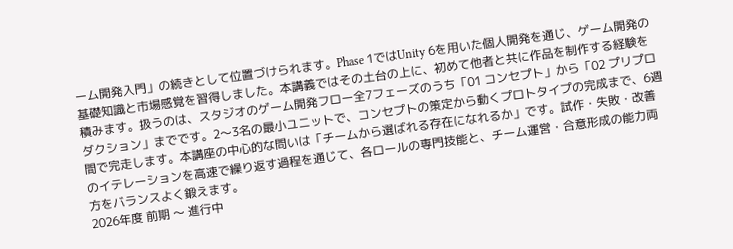ーム開発入門」の続きとして位置づけられます。Phase 1ではUnity 6を用いた個人開発を通じ、ゲーム開発の基礎知識と市場感覚を習得しました。本講義ではその土台の上に、初めて他者と共に作品を制作する経験を積みます。扱うのは、スタジオのゲーム開発フロー全7フェーズのうち「01 コンセプト」から「02 プリプロダクション」までです。2〜3名の最小ユニットで、コンセプトの策定から動くプロトタイプの完成まで、6週間で完走します。本講座の中心的な問いは「チームから選ばれる存在になれるか」です。試作・失敗・改善のイテレーションを高速で繰り返す過程を通じて、各ロールの専門技能と、チーム運営・合意形成の能力両方をバランスよく鍛えます。
2026年度 前期 〜 進行中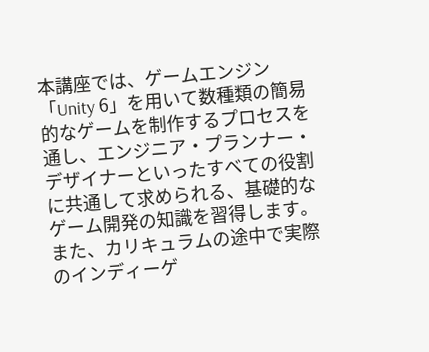本講座では、ゲームエンジン「Unity 6」を用いて数種類の簡易的なゲームを制作するプロセスを通し、エンジニア・プランナー・デザイナーといったすべての役割に共通して求められる、基礎的なゲーム開発の知識を習得します。 また、カリキュラムの途中で実際のインディーゲ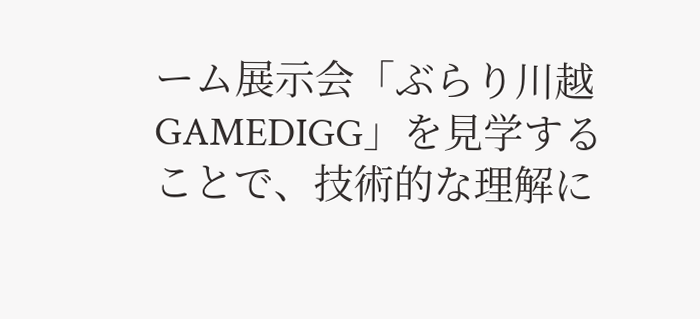ーム展示会「ぶらり川越GAMEDIGG」を見学することで、技術的な理解に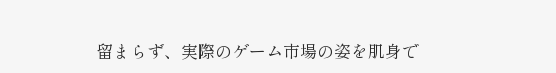留まらず、実際のゲーム市場の姿を肌身で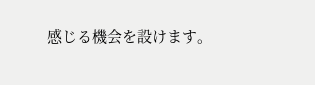感じる機会を設けます。